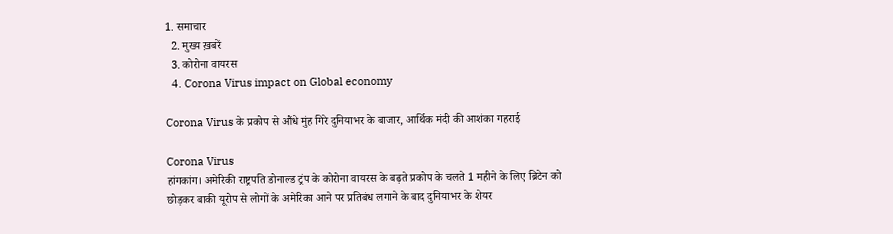1. समाचार
  2. मुख्य ख़बरें
  3. कोरोना वायरस
  4. Corona Virus impact on Global economy

Corona Virus के प्रकोप से औंधे मुंह गिरे दुनियाभर के बाजार, आर्थिक मंदी की आशंका गहराई

Corona Virus
हांगकांग। अमेरिकी राष्ट्रपति डोनाल्ड ट्रंप के कोरोना वायरस के बढ़ते प्रकोप के चलते 1 महीने के लिए ब्रिटेन को छोड़कर बाकी यूरोप से लोगों के अमेरिका आने पर प्रतिबंध लगाने के बाद दुनियाभर के शेयर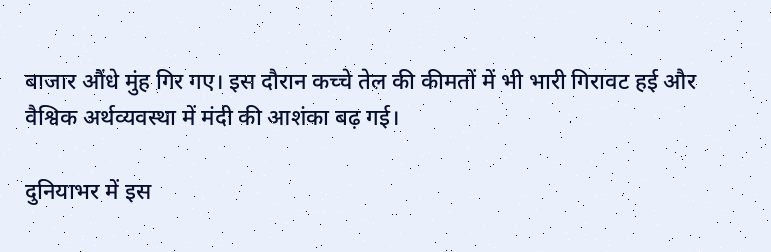बाजार औंधे मुंह गिर गए। इस दौरान कच्चे तेल की कीमतों में भी भारी गिरावट हई और वैश्विक अर्थव्यवस्था में मंदी की आशंका बढ़ गई।

दुनियाभर में इस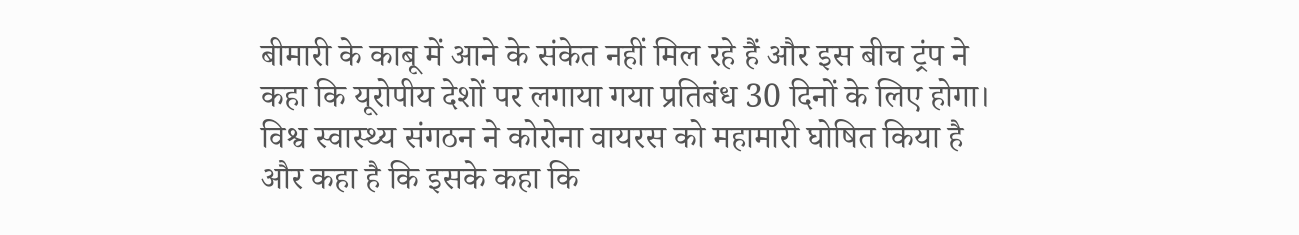बीमारी के काबू में आने के संकेत नहीं मिल रहे हैं और इस बीच ट्रंप ने कहा कि यूरोपीय देशों पर लगाया गया प्रतिबंध 30 दिनों के लिए होगा। विश्व स्वास्थ्य संगठन ने कोरोना वायरस को महामारी घोषित किया है और कहा है कि इसके कहा कि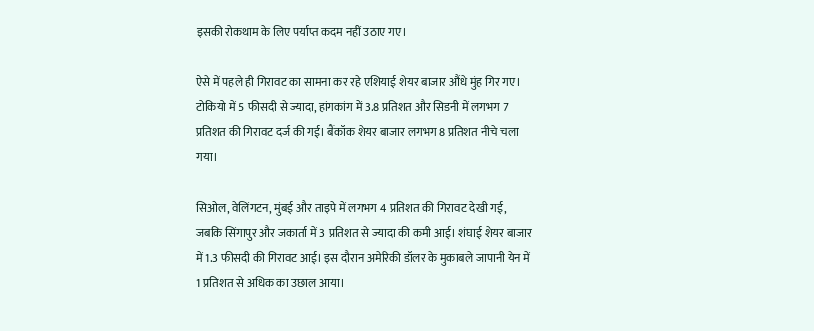इसकी रोकथाम के लिए पर्याप्त कदम नहीं उठाए गए।

ऐसे में पहले ही गिरावट का सामना कर रहे एशियाई शेयर बाजार औंधे मुंह गिर गए। टोकियो में 5 फीसदी से ज्यादा, हांगकांग में 3.8 प्रतिशत और सिडनी में लगभग 7 प्रतिशत की गिरावट दर्ज की गई। बैंकॉक शेयर बाजार लगभग 8 प्रतिशत नीचे चला गया।

सिओल, वेलिंगटन, मुंबई और ताइपे में लगभग 4 प्रतिशत की गिरावट देखी गई, जबकि सिंगापुर और जकार्ता में 3 प्रतिशत से ज्यादा की कमी आई। शंघाई शेयर बाजार में 1.3 फीसदी की गिरावट आई। इस दौरान अमेरिकी डॉलर के मुकाबले जापानी येन में 1 प्रतिशत से अधिक का उछाल आया।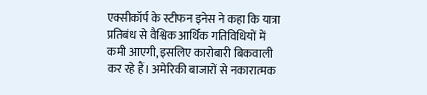एक्सीकॉर्प के स्टीफन इनेस ने कहा कि यात्रा प्रतिबंध से वैश्विक आर्थिक गतिविधियों में कमी आएगी, इसलिए कारोबारी बिकवाली कर रहे हैं। अमेरिकी बाजारों से नकारात्मक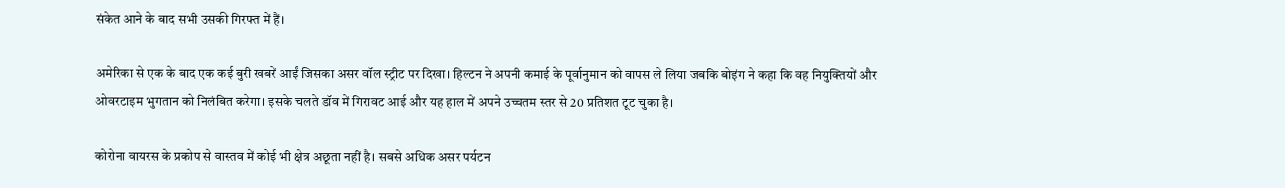संकेत आने के बाद सभी उसकी गिरफ्त में हैं।

अमेरिका से एक के बाद एक कई बुरी खबरें आईं जिसका असर वॉल स्ट्रीट पर दिखा। हिल्टन ने अपनी कमाई के पूर्वानुमान को वापस ले लिया जबकि बोइंग ने कहा कि वह नियुक्तियों और ओवरटाइम भुगतान को निलंबित करेगा। इसके चलते डॉव में गिरावट आई और यह हाल में अपने उच्चतम स्तर से 20 प्रतिशत टूट चुका है।

कोरोना वायरस के प्रकोप से वास्तव में कोई भी क्षेत्र अछूता नहीं है। सबसे अधिक असर पर्यटन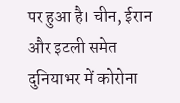पर हुआ है। चीन, ईरान और इटली समेत दुनियाभर में कोरोना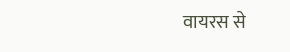वायरस से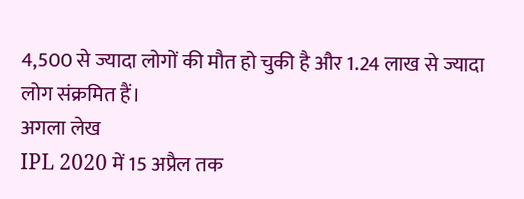4,500 से ज्यादा लोगों की मौत हो चुकी है और 1.24 लाख से ज्यादा लोग संक्रमित हैं।
अगला लेख
IPL 2020 में 15 अप्रैल तक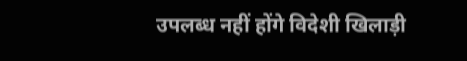उपलब्ध नहीं होंगे विदेशी खिलाड़ी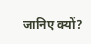जानिए क्यों?